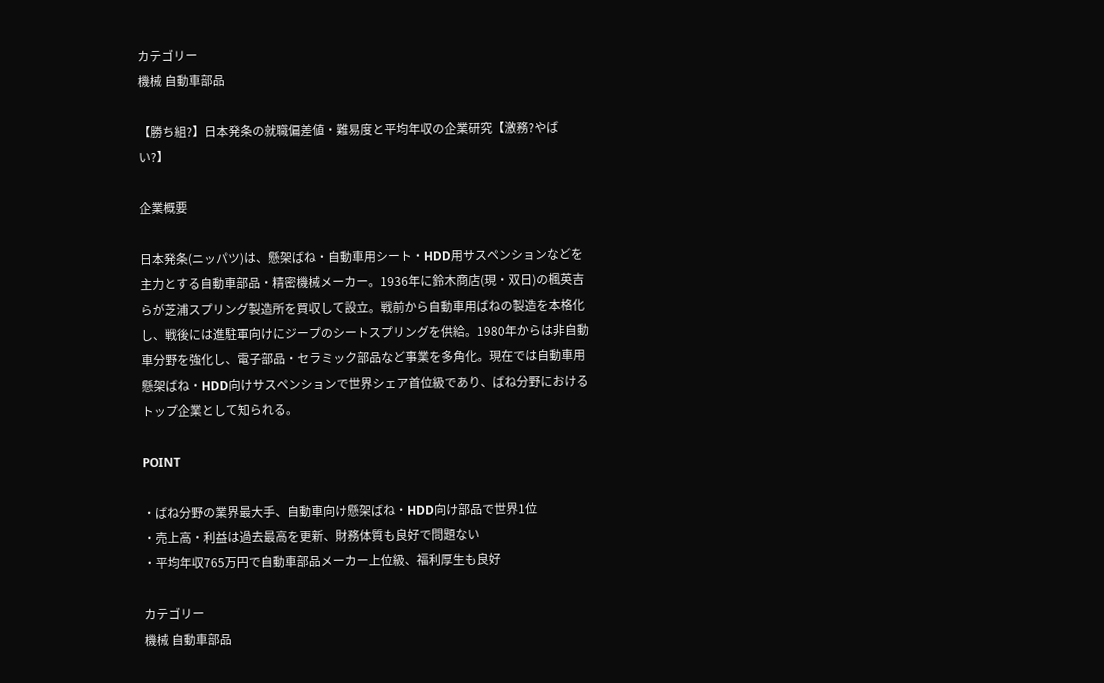カテゴリー
機械 自動車部品

【勝ち組?】日本発条の就職偏差値・難易度と平均年収の企業研究【激務?やばい?】

企業概要

日本発条(ニッパツ)は、懸架ばね・自動車用シート・HDD用サスペンションなどを主力とする自動車部品・精密機械メーカー。1936年に鈴木商店(現・双日)の楓英吉らが芝浦スプリング製造所を買収して設立。戦前から自動車用ばねの製造を本格化し、戦後には進駐軍向けにジープのシートスプリングを供給。1980年からは非自動車分野を強化し、電子部品・セラミック部品など事業を多角化。現在では自動車用懸架ばね・HDD向けサスペンションで世界シェア首位級であり、ばね分野におけるトップ企業として知られる。

POINT

・ばね分野の業界最大手、自動車向け懸架ばね・HDD向け部品で世界1位
・売上高・利益は過去最高を更新、財務体質も良好で問題ない
・平均年収765万円で自動車部品メーカー上位級、福利厚生も良好

カテゴリー
機械 自動車部品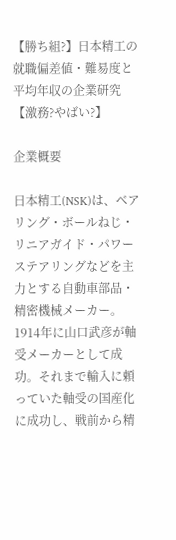【勝ち組?】日本精工の就職偏差値・難易度と平均年収の企業研究【激務?やばい?】

企業概要

日本精工(NSK)は、ベアリング・ボールねじ・リニアガイド・パワーステアリングなどを主力とする自動車部品・精密機械メーカー。1914年に山口武彦が軸受メーカーとして成功。それまで輸入に頼っていた軸受の国産化に成功し、戦前から精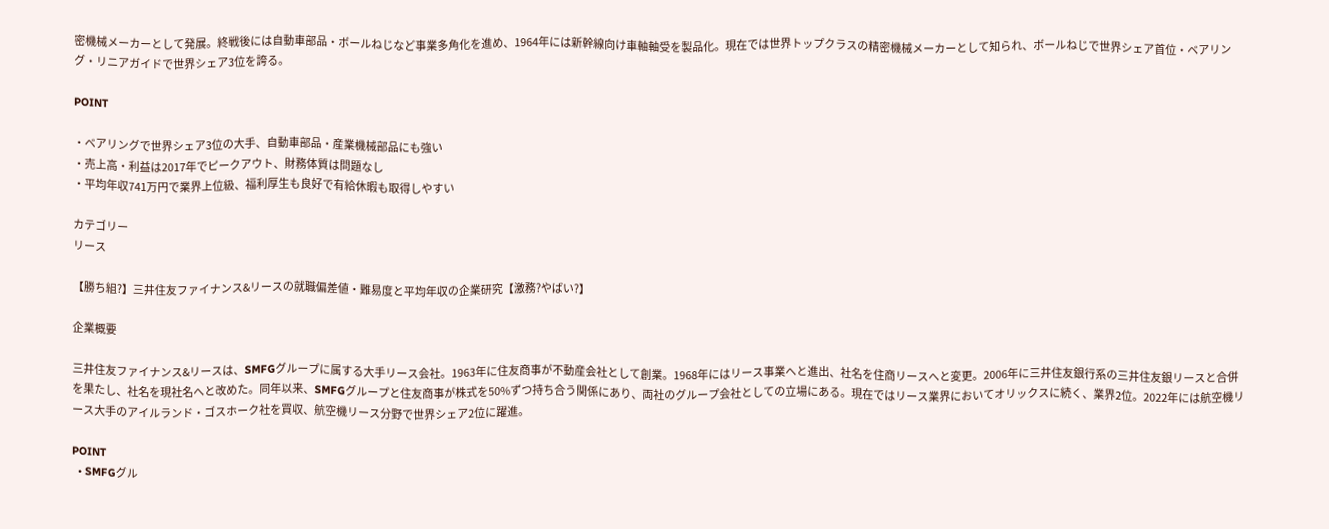密機械メーカーとして発展。終戦後には自動車部品・ボールねじなど事業多角化を進め、1964年には新幹線向け車軸軸受を製品化。現在では世界トップクラスの精密機械メーカーとして知られ、ボールねじで世界シェア首位・ベアリング・リニアガイドで世界シェア3位を誇る。

POINT

・ベアリングで世界シェア3位の大手、自動車部品・産業機械部品にも強い
・売上高・利益は2017年でピークアウト、財務体質は問題なし
・平均年収741万円で業界上位級、福利厚生も良好で有給休暇も取得しやすい

カテゴリー
リース

【勝ち組?】三井住友ファイナンス&リースの就職偏差値・難易度と平均年収の企業研究【激務?やばい?】

企業概要

三井住友ファイナンス&リースは、SMFGグループに属する大手リース会社。1963年に住友商事が不動産会社として創業。1968年にはリース事業へと進出、社名を住商リースへと変更。2006年に三井住友銀行系の三井住友銀リースと合併を果たし、社名を現社名へと改めた。同年以来、SMFGグループと住友商事が株式を50%ずつ持ち合う関係にあり、両社のグループ会社としての立場にある。現在ではリース業界においてオリックスに続く、業界2位。2022年には航空機リース大手のアイルランド・ゴスホーク社を買収、航空機リース分野で世界シェア2位に躍進。

POINT
  • SMFGグル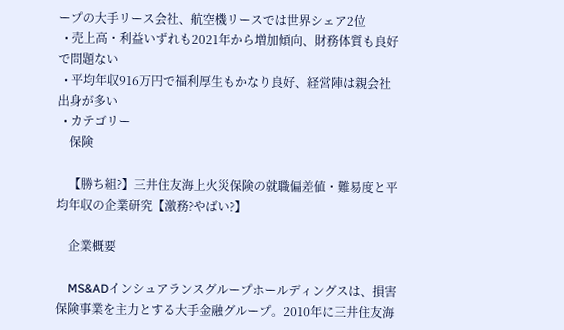ープの大手リース会社、航空機リースでは世界シェア2位
  • 売上高・利益いずれも2021年から増加傾向、財務体質も良好で問題ない
  • 平均年収916万円で福利厚生もかなり良好、経営陣は親会社出身が多い
  • カテゴリー
    保険

    【勝ち組?】三井住友海上火災保険の就職偏差値・難易度と平均年収の企業研究【激務?やばい?】

    企業概要

    MS&ADインシュアランスグループホールディングスは、損害保険事業を主力とする大手金融グループ。2010年に三井住友海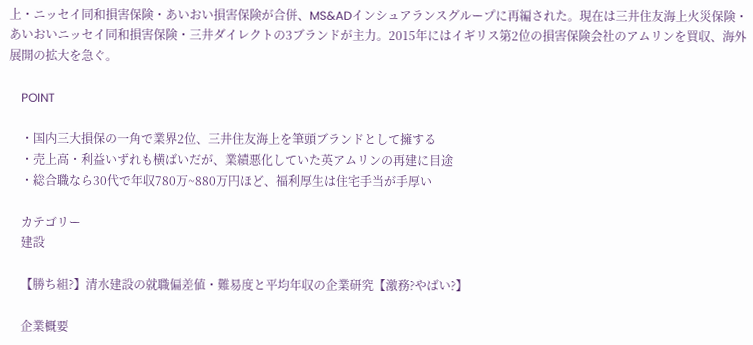上・ニッセイ同和損害保険・あいおい損害保険が合併、MS&ADインシュアランスグループに再編された。現在は三井住友海上火災保険・あいおいニッセイ同和損害保険・三井ダイレクトの3ブランドが主力。2015年にはイギリス第2位の損害保険会社のアムリンを買収、海外展開の拡大を急ぐ。

    POINT

    ・国内三大損保の一角で業界2位、三井住友海上を筆頭ブランドとして擁する
    ・売上高・利益いずれも横ばいだが、業績悪化していた英アムリンの再建に目途
    ・総合職なら30代で年収780万~880万円ほど、福利厚生は住宅手当が手厚い

    カテゴリー
    建設

    【勝ち組?】清水建設の就職偏差値・難易度と平均年収の企業研究【激務?やばい?】

    企業概要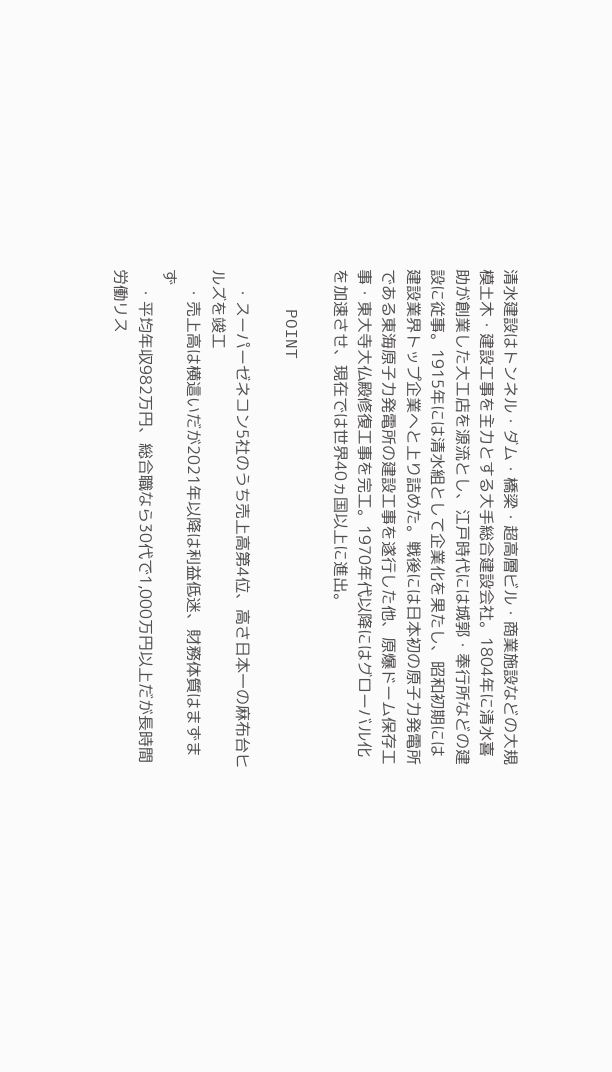清水建設はトンネル・ダム・橋梁・超高層ビル・商業施設などの大規模土木・建設工事を主力とする大手総合建設会社。1804年に清水喜助が創業した大工店を源流とし、江戸時代には城郭・奉行所などの建設に従事。1915年には清水組として企業化を果たし、昭和初期には建設業界トップ企業へと上り詰めた。戦後には日本初の原子力発電所である東海原子力発電所の建設工事を遂行した他、原爆ドーム保存工事・東大寺大仏殿修復工事を完工。1970年代以降にはグローバル化を加速させ、現在では世界40ヵ国以上に進出。

    POINT

    ・スーパーゼネコン5社のうち売上高第4位、高さ日本一の麻布台ヒルズを竣工
    ・売上高は横這いだが2021年以降は利益低迷、財務体質はまずまず
    ・平均年収982万円、総合職なら30代で1,000万円以上だが長時間労働リス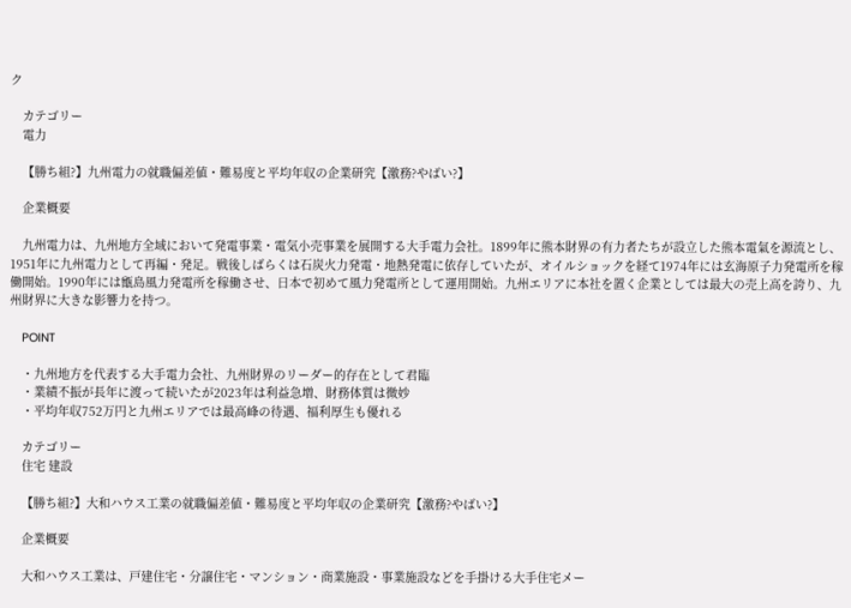ク

    カテゴリー
    電力

    【勝ち組?】九州電力の就職偏差値・難易度と平均年収の企業研究【激務?やばい?】

    企業概要

    九州電力は、九州地方全域において発電事業・電気小売事業を展開する大手電力会社。1899年に熊本財界の有力者たちが設立した熊本電氣を源流とし、1951年に九州電力として再編・発足。戦後しばらくは石炭火力発電・地熱発電に依存していたが、オイルショックを経て1974年には玄海原子力発電所を稼働開始。1990年には甑島風力発電所を稼働させ、日本で初めて風力発電所として運用開始。九州エリアに本社を置く企業としては最大の売上高を誇り、九州財界に大きな影響力を持つ。

    POINT

    ・九州地方を代表する大手電力会社、九州財界のリーダー的存在として君臨
    ・業績不振が長年に渡って続いたが2023年は利益急増、財務体質は微妙
    ・平均年収752万円と九州エリアでは最高峰の待遇、福利厚生も優れる

    カテゴリー
    住宅 建設

    【勝ち組?】大和ハウス工業の就職偏差値・難易度と平均年収の企業研究【激務?やばい?】

    企業概要

    大和ハウス工業は、戸建住宅・分譲住宅・マンション・商業施設・事業施設などを手掛ける大手住宅メー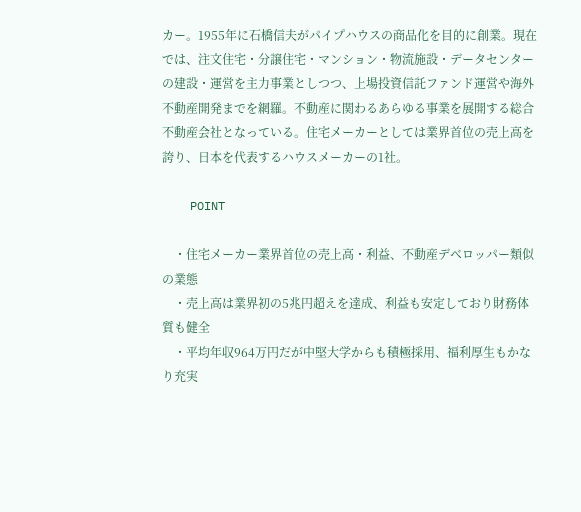カー。1955年に石橋信夫がパイプハウスの商品化を目的に創業。現在では、注文住宅・分譲住宅・マンション・物流施設・データセンターの建設・運営を主力事業としつつ、上場投資信託ファンド運営や海外不動産開発までを網羅。不動産に関わるあらゆる事業を展開する総合不動産会社となっている。住宅メーカーとしては業界首位の売上高を誇り、日本を代表するハウスメーカーの1社。

    POINT

    ・住宅メーカー業界首位の売上高・利益、不動産デベロッパー類似の業態
    ・売上高は業界初の5兆円超えを達成、利益も安定しており財務体質も健全
    ・平均年収964万円だが中堅大学からも積極採用、福利厚生もかなり充実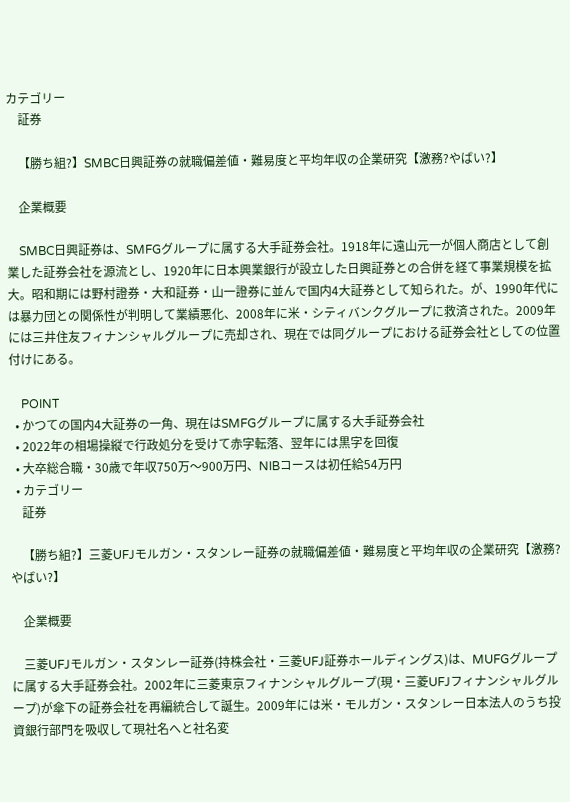カテゴリー
    証券

    【勝ち組?】SMBC日興証券の就職偏差値・難易度と平均年収の企業研究【激務?やばい?】

    企業概要

    SMBC日興証券は、SMFGグループに属する大手証券会社。1918年に遠山元一が個人商店として創業した証券会社を源流とし、1920年に日本興業銀行が設立した日興証券との合併を経て事業規模を拡大。昭和期には野村證券・大和証券・山一證券に並んで国内4大証券として知られた。が、1990年代には暴力団との関係性が判明して業績悪化、2008年に米・シティバンクグループに救済された。2009年には三井住友フィナンシャルグループに売却され、現在では同グループにおける証券会社としての位置付けにある。

    POINT
  • かつての国内4大証券の一角、現在はSMFGグループに属する大手証券会社
  • 2022年の相場操縦で行政処分を受けて赤字転落、翌年には黒字を回復
  • 大卒総合職・30歳で年収750万〜900万円、NIBコースは初任給54万円
  • カテゴリー
    証券

    【勝ち組?】三菱UFJモルガン・スタンレー証券の就職偏差値・難易度と平均年収の企業研究【激務?やばい?】

    企業概要

    三菱UFJモルガン・スタンレー証券(持株会社・三菱UFJ証券ホールディングス)は、MUFGグループに属する大手証券会社。2002年に三菱東京フィナンシャルグループ(現・三菱UFJフィナンシャルグループ)が傘下の証券会社を再編統合して誕生。2009年には米・モルガン・スタンレー日本法人のうち投資銀行部門を吸収して現社名へと社名変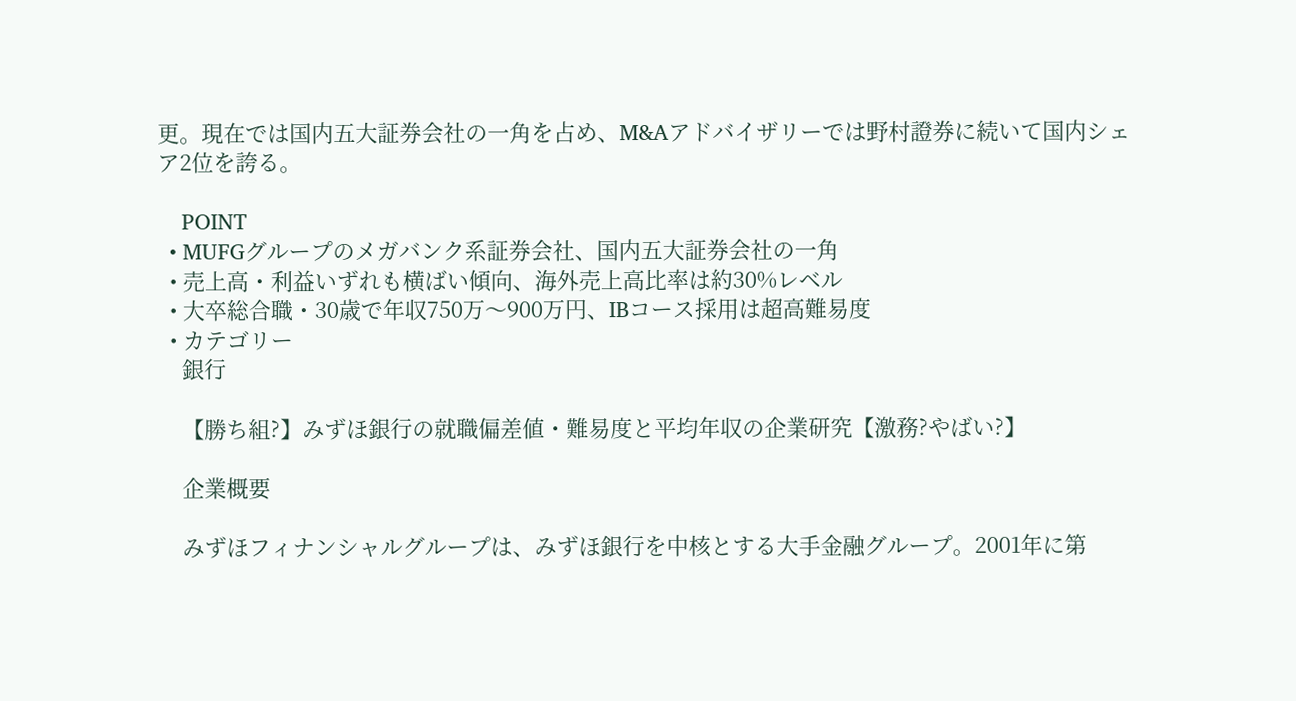更。現在では国内五大証券会社の一角を占め、M&Aアドバイザリーでは野村證券に続いて国内シェア2位を誇る。

    POINT
  • MUFGグループのメガバンク系証券会社、国内五大証券会社の一角
  • 売上高・利益いずれも横ばい傾向、海外売上高比率は約30%レベル
  • 大卒総合職・30歳で年収750万〜900万円、IBコース採用は超高難易度
  • カテゴリー
    銀行

    【勝ち組?】みずほ銀行の就職偏差値・難易度と平均年収の企業研究【激務?やばい?】

    企業概要

    みずほフィナンシャルグループは、みずほ銀行を中核とする大手金融グループ。2001年に第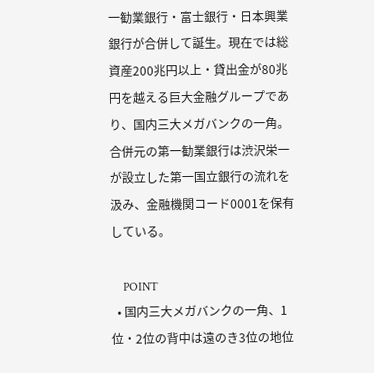一勧業銀行・富士銀行・日本興業銀行が合併して誕生。現在では総資産200兆円以上・貸出金が80兆円を越える巨大金融グループであり、国内三大メガバンクの一角。合併元の第一勧業銀行は渋沢栄一が設立した第一国立銀行の流れを汲み、金融機関コード0001を保有している。

    POINT
  • 国内三大メガバンクの一角、1位・2位の背中は遠のき3位の地位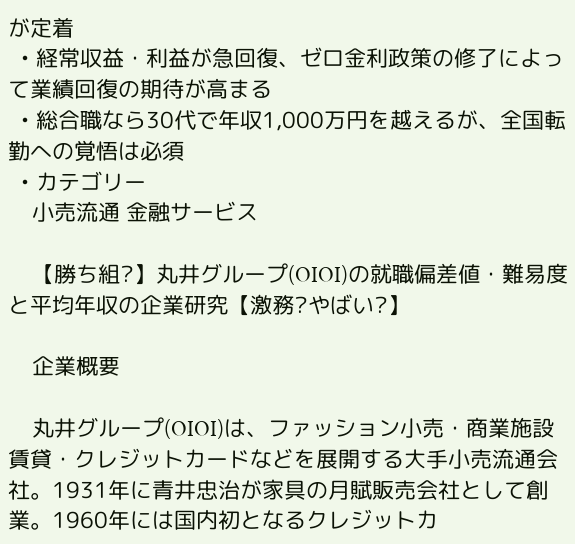が定着
  • 経常収益・利益が急回復、ゼロ金利政策の修了によって業績回復の期待が高まる
  • 総合職なら30代で年収1,000万円を越えるが、全国転勤への覚悟は必須
  • カテゴリー
    小売流通 金融サービス

    【勝ち組?】丸井グループ(OIOI)の就職偏差値・難易度と平均年収の企業研究【激務?やばい?】

    企業概要

    丸井グループ(OIOI)は、ファッション小売・商業施設賃貸・クレジットカードなどを展開する大手小売流通会社。1931年に青井忠治が家具の月賦販売会社として創業。1960年には国内初となるクレジットカ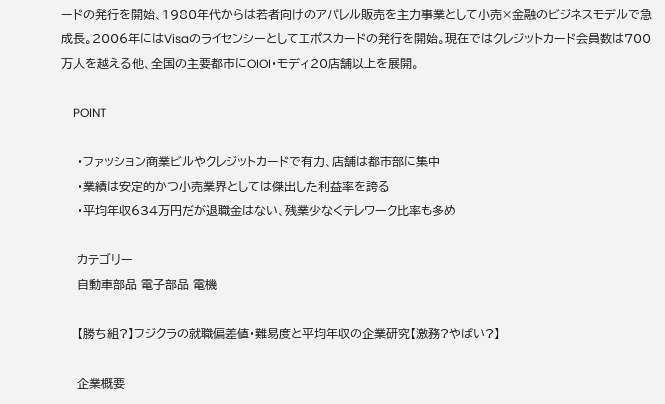ードの発行を開始、1980年代からは若者向けのアパレル販売を主力事業として小売×金融のビジネスモデルで急成長。2006年にはVisaのライセンシーとしてエポスカードの発行を開始。現在ではクレジットカード会員数は700万人を越える他、全国の主要都市にOIOI・モディ20店舗以上を展開。

    POINT

    ・ファッション商業ビルやクレジットカードで有力、店舗は都市部に集中
    ・業績は安定的かつ小売業界としては傑出した利益率を誇る
    ・平均年収634万円だが退職金はない、残業少なくテレワーク比率も多め

    カテゴリー
    自動車部品 電子部品 電機

    【勝ち組?】フジクラの就職偏差値・難易度と平均年収の企業研究【激務?やばい?】

    企業概要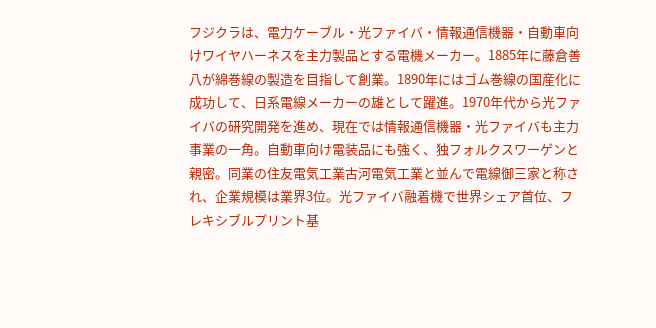フジクラは、電力ケーブル・光ファイバ・情報通信機器・自動車向けワイヤハーネスを主力製品とする電機メーカー。1885年に藤倉善八が綿巻線の製造を目指して創業。1890年にはゴム巻線の国産化に成功して、日系電線メーカーの雄として躍進。1970年代から光ファイバの研究開発を進め、現在では情報通信機器・光ファイバも主力事業の一角。自動車向け電装品にも強く、独フォルクスワーゲンと親密。同業の住友電気工業古河電気工業と並んで電線御三家と称され、企業規模は業界3位。光ファイバ融着機で世界シェア首位、フレキシブルプリント基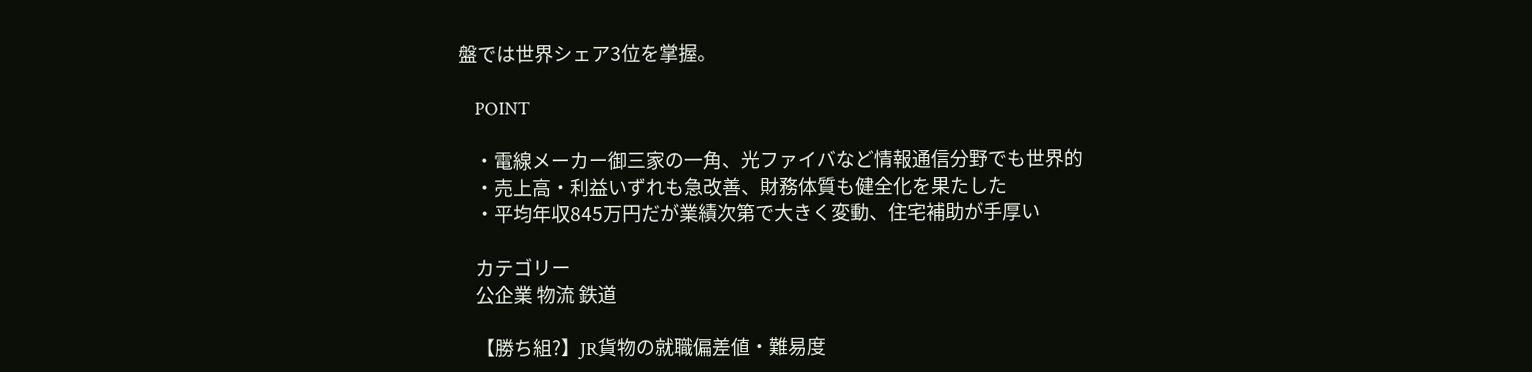盤では世界シェア3位を掌握。

    POINT

    ・電線メーカー御三家の一角、光ファイバなど情報通信分野でも世界的
    ・売上高・利益いずれも急改善、財務体質も健全化を果たした
    ・平均年収845万円だが業績次第で大きく変動、住宅補助が手厚い

    カテゴリー
    公企業 物流 鉄道

    【勝ち組?】JR貨物の就職偏差値・難易度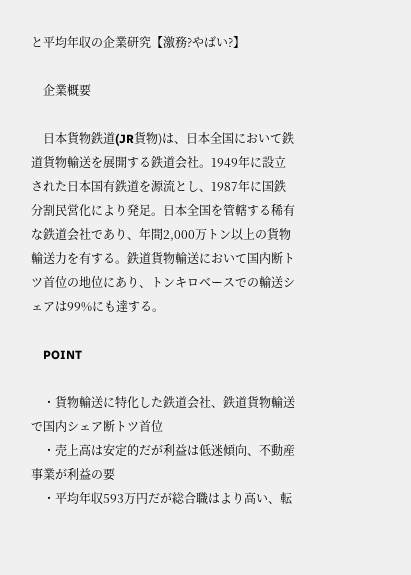と平均年収の企業研究【激務?やばい?】

    企業概要

    日本貨物鉄道(JR貨物)は、日本全国において鉄道貨物輸送を展開する鉄道会社。1949年に設立された日本国有鉄道を源流とし、1987年に国鉄分割民営化により発足。日本全国を管轄する稀有な鉄道会社であり、年間2,000万トン以上の貨物輸送力を有する。鉄道貨物輸送において国内断トツ首位の地位にあり、トンキロベースでの輸送シェアは99%にも達する。

    POINT

    ・貨物輸送に特化した鉄道会社、鉄道貨物輸送で国内シェア断トツ首位
    ・売上高は安定的だが利益は低迷傾向、不動産事業が利益の要
    ・平均年収593万円だが総合職はより高い、転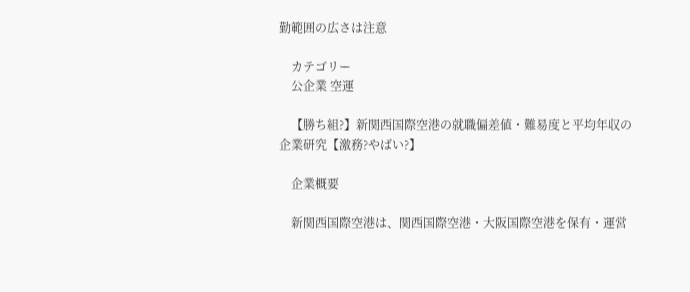勤範囲の広さは注意

    カテゴリー
    公企業 空運

    【勝ち組?】新関西国際空港の就職偏差値・難易度と平均年収の企業研究【激務?やばい?】

    企業概要

    新関西国際空港は、関西国際空港・大阪国際空港を保有・運営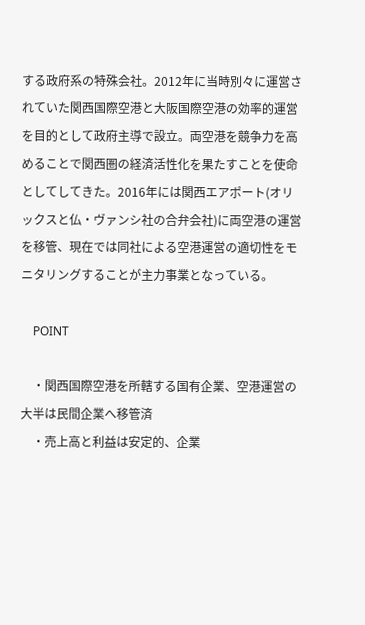する政府系の特殊会社。2012年に当時別々に運営されていた関西国際空港と大阪国際空港の効率的運営を目的として政府主導で設立。両空港を競争力を高めることで関西圏の経済活性化を果たすことを使命としてしてきた。2016年には関西エアポート(オリックスと仏・ヴァンシ社の合弁会社)に両空港の運営を移管、現在では同社による空港運営の適切性をモニタリングすることが主力事業となっている。

    POINT

    ・関西国際空港を所轄する国有企業、空港運営の大半は民間企業へ移管済
    ・売上高と利益は安定的、企業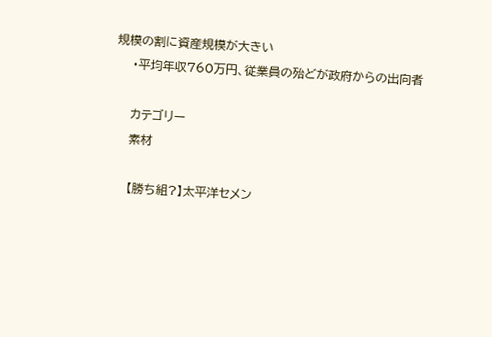規模の割に資産規模が大きい
    ・平均年収760万円、従業員の殆どが政府からの出向者

    カテゴリー
    素材

    【勝ち組?】太平洋セメン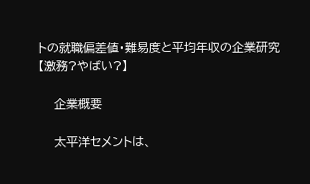トの就職偏差値・難易度と平均年収の企業研究【激務?やばい?】

    企業概要

    太平洋セメントは、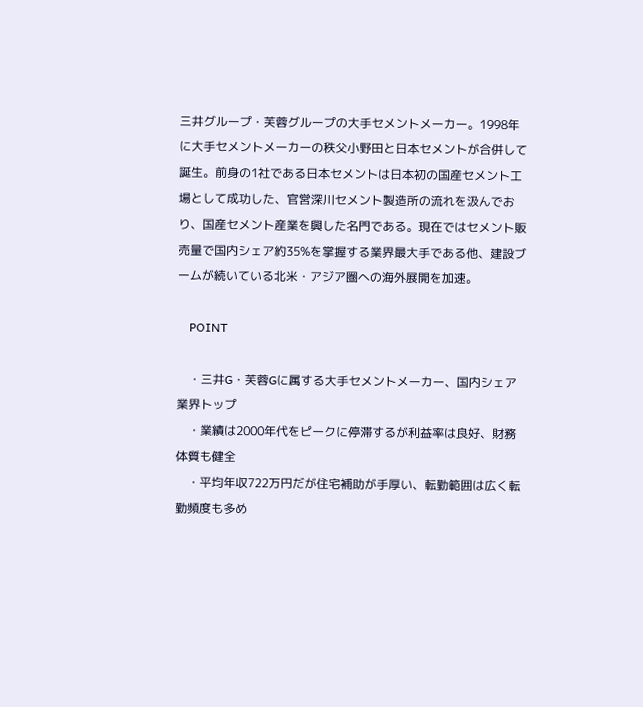三井グループ・芙蓉グループの大手セメントメーカー。1998年に大手セメントメーカーの秩父小野田と日本セメントが合併して誕生。前身の1社である日本セメントは日本初の国産セメント工場として成功した、官営深川セメント製造所の流れを汲んでおり、国産セメント産業を興した名門である。現在ではセメント販売量で国内シェア約35%を掌握する業界最大手である他、建設ブームが続いている北米・アジア圏への海外展開を加速。

    POINT

    ・三井G・芙蓉Gに属する大手セメントメーカー、国内シェア業界トップ
    ・業績は2000年代をピークに停滞するが利益率は良好、財務体質も健全
    ・平均年収722万円だが住宅補助が手厚い、転勤範囲は広く転勤頻度も多め